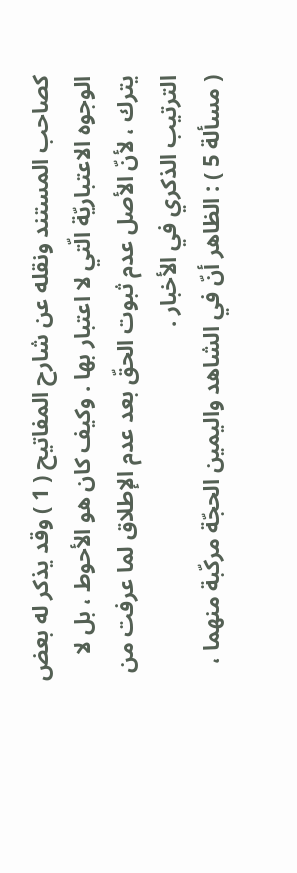كصاحب المستند ونقله عن شارح المفاتيح ( 1 ) وقد يذكر له بعض
الوجوه الاعتباريّة الّتي لا اعتبار بها . وكيف كان هو الأحوط ، بل لا
يترك ، لأنّ الأصل عدم ثبوت الحقّ بعد عدم الإطلاق لما عرفت من
الترتيب الذكري في الأخبار .
( مسألة 5 ) : الظاهر أنّ في الشاهد واليمين الحجّة مركّبة منهما ،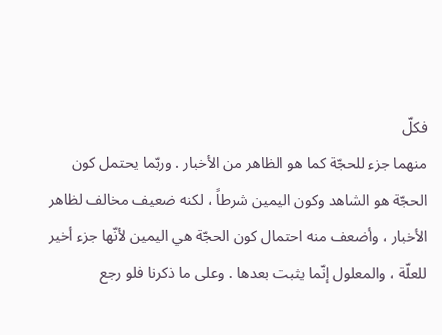فكلّ
منهما جزء للحجّة كما هو الظاهر من الأخبار . وربّما يحتمل كون
الحجّة هو الشاهد وكون اليمين شرطاً ، لكنه ضعيف مخالف لظاهر
الأخبار ، وأضعف منه احتمال كون الحجّة هي اليمين لأنّها جزء أخير
للعلّة ، والمعلول إنّما يثبت بعدها . وعلى ما ذكرنا فلو رجع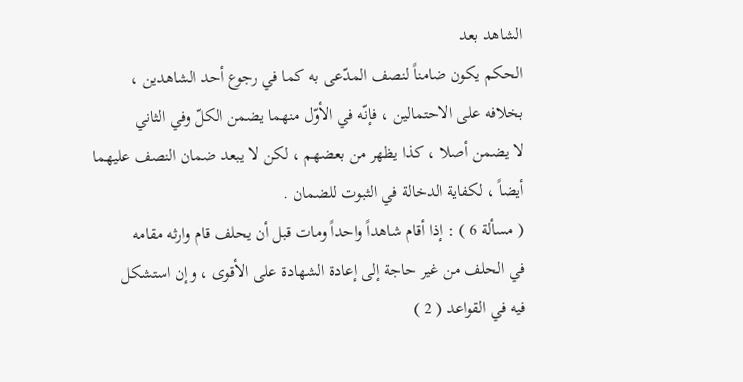الشاهد بعد
الحكم يكون ضامناً لنصف المدّعى به كما في رجوع أحد الشاهدين ،
بخلافه على الاحتمالين ، فإنّه في الأوّل منهما يضمن الكلّ وفي الثاني
لا يضمن أصلا ، كذا يظهر من بعضهم ، لكن لا يبعد ضمان النصف عليهما
أيضاً ، لكفاية الدخالة في الثبوت للضمان .
( مسألة 6 ) : إذا أقام شاهداً واحداً ومات قبل أن يحلف قام وارثه مقامه
في الحلف من غير حاجة إلى إعادة الشهادة على الأقوى ، وإن استشكل
فيه في القواعد ( 2 )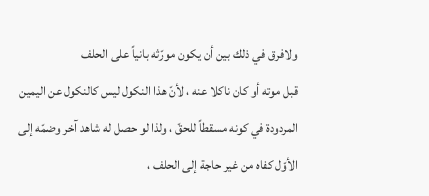ولافرق في ذلك بين أن يكون مورّثه بانياً على الحلف
قبل موته أو كان ناكلا عنه ، لأنّ هذا النكول ليس كالنكول عن اليمين
المردودة في كونه مسقطاً للحقّ ، ولذا لو حصل له شاهد آخر وضمّه إلى
الأوّل كفاه من غير حاجة إلى الحلف ،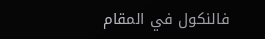فالنكول في المقام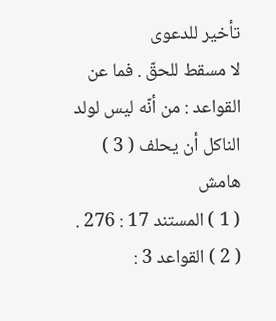تأخير للدعوى
لا مسقط للحقّ . فما عن القواعد : من أنّه ليس لولد الناكل أن يحلف ( 3 )
هامش
( 1 ) المستند 17 : 276 .
( 2 ) القواعد 3 :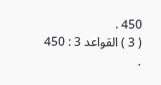450 .
( 3 ) القواعد 3 : 450 .